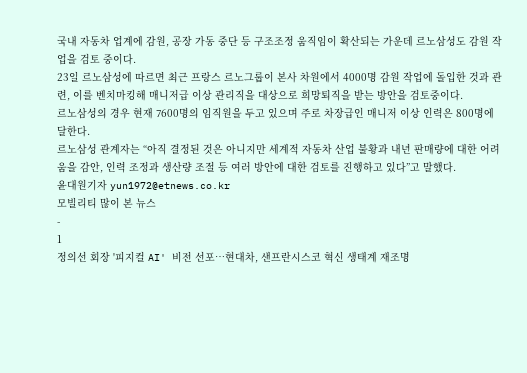국내 자동차 업계에 감원, 공장 가동 중단 등 구조조정 움직임이 확산되는 가운데 르노삼성도 감원 작업을 검토 중이다.
23일 르노삼성에 따르면 최근 프랑스 르노그룹이 본사 차원에서 4000명 감원 작업에 돌입한 것과 관련, 이를 벤치마킹해 매니저급 이상 관리직을 대상으로 희망퇴직을 받는 방안을 검토중이다.
르노삼성의 경우 현재 7600명의 임직원을 두고 있으며 주로 차장급인 매니저 이상 인력은 800명에 달한다.
르노삼성 관계자는 “아직 결정된 것은 아니지만 세계적 자동차 산업 불황과 내년 판매량에 대한 어려움을 감안, 인력 조정과 생산량 조절 등 여러 방안에 대한 검토를 진행하고 있다”고 말했다.
윤대원기자 yun1972@etnews.co.kr
모빌리티 많이 본 뉴스
-
1
정의선 회장 '피지컬 AI' 비전 선포…현대차, 샌프란시스코 혁신 생태계 재조명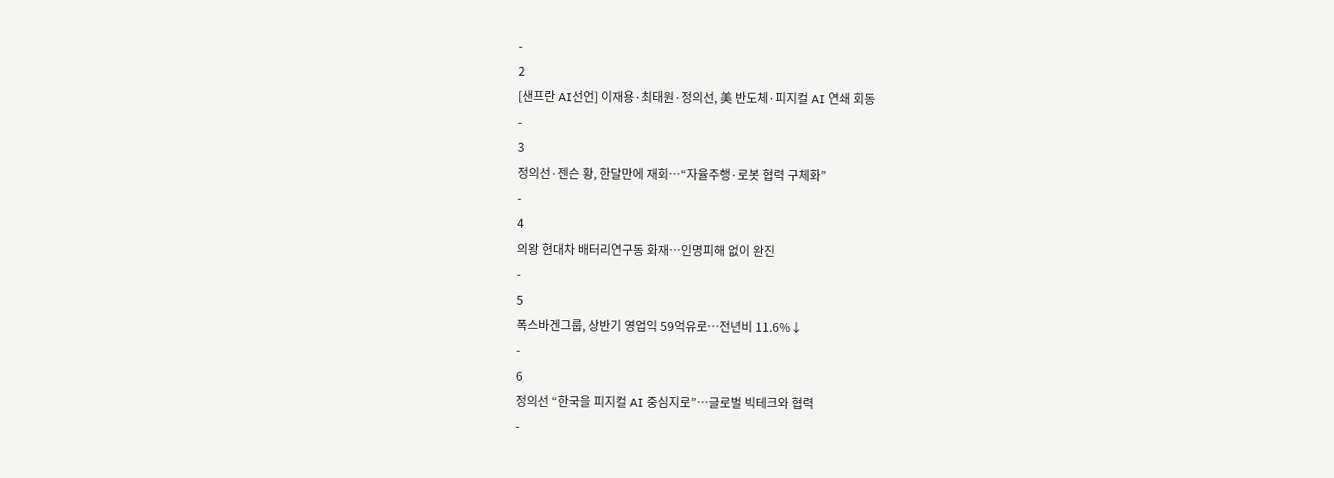-
2
[샌프란 AI선언] 이재용·최태원·정의선, 美 반도체·피지컬 AI 연쇄 회동
-
3
정의선·젠슨 황, 한달만에 재회…“자율주행·로봇 협력 구체화”
-
4
의왕 현대차 배터리연구동 화재…인명피해 없이 완진
-
5
폭스바겐그룹, 상반기 영업익 59억유로…전년비 11.6%↓
-
6
정의선 “한국을 피지컬 AI 중심지로”…글로벌 빅테크와 협력
-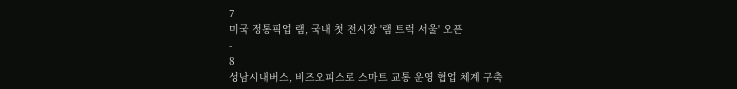7
미국 정통픽업 램, 국내 첫 전시장 '램 트럭 서울' 오픈
-
8
성남시내버스, 비즈오피스로 스마트 교통 운영 협업 체계 구축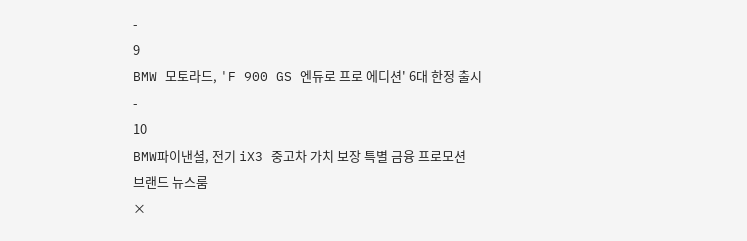-
9
BMW 모토라드, 'F 900 GS 엔듀로 프로 에디션' 6대 한정 출시
-
10
BMW파이낸셜, 전기 iX3 중고차 가치 보장 특별 금융 프로모션
브랜드 뉴스룸
×